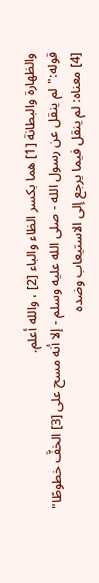والظهارة والبطانة [1] هما بكسر الظاء والباء [2] ، والله أعلم.
قوله:"لم ينقل عن رسول الله - صلى الله عليه وسلم - إلا أنه مسح على [3] الخفَّ خطوطًا" [4] معناه: لم ينقل فيما يرجع إلى الاستيعاب وضده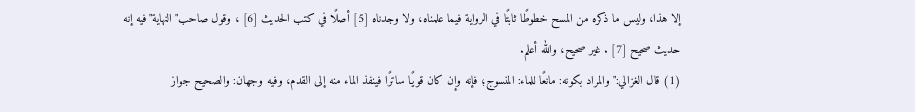إلا هذا، وليس ما ذكره من المسح خطوطًا ثابتًا في الرواية فيما علمناه، ولا وجدناه [5] أصلًا في كتب الحديث [6] ، وقول صاحب"النهاية"فيه إنه حديث صحيح [7] . غير صحيح، والله أعلم.
(1) قال الغزالي:"والمراد بكونه: مانعًا للماء: المنسوج؛ فإنه وإن كان قويًا ساترًا فينفذ الماء منه إلى القدم، وفيه وجهان: والصحيح جواز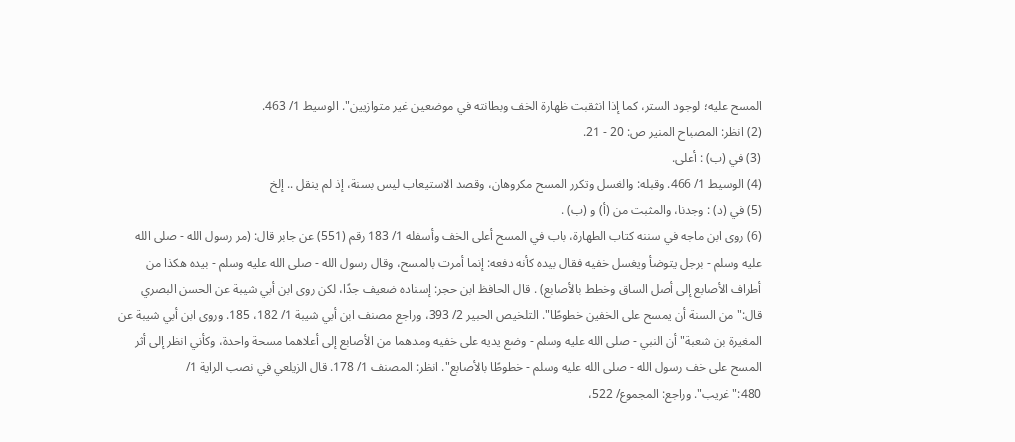المسح عليه؛ لوجود الستر، كما إذا انثقبت ظهارة الخف وبطانته في موضعين غير متوازيين". الوسيط 1/ 463.
(2) انظر: المصباح المنير ص: 20 - 21.
(3) في (ب) : أعلى.
(4) الوسيط 1/ 466. وقبله: والغسل وتكرر المسح مكروهان، وقصد الاستيعاب ليس بسنة، إذ لم ينقل .. إلخ
(5) في (د) : وجدنا، والمثبت من (أ) و (ب) .
(6) روى ابن ماجه في سننه كتاب الطهارة، باب في المسح أعلى الخف وأسفله 1/ 183 رقم (551) عن جابر قال: (مر رسول الله - صلى الله عليه وسلم - برجل يتوضأ ويغسل خفيه فقال بيده كأنه دفعه: إنما أمرت بالمسح، وقال رسول الله - صلى الله عليه وسلم - بيده هكذا من أطراف الأصابع إلى أصل الساق وخطط بالأصابع) . قال الحافظ ابن حجر: إسناده ضعيف جدًا، لكن روى ابن أبي شيبة عن الحسن البصري قال:"من السنة أن يمسح على الخفين خطوطًا". التلخيص الحبير 2/ 393، وراجع مصنف ابن أبي شيبة 1/ 182، 185. وروى ابن أبي شيبة عن المغيرة بن شعبة"أن النبي - صلى الله عليه وسلم - وضع يديه على خفيه ومدهما من الأصابع إلى أعلاهما مسحة واحدة، وكأني انظر إلى أثر المسح على خف رسول الله - صلى الله عليه وسلم - خطوطًا بالأصابع". انظر: المصنف 1/ 178. قال الزيلعي في نصب الراية 1/ 480:"غريب". وراجع: المجموع/ 522،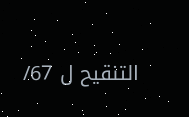التنقيح ل 67/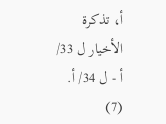أ، تذكرة الأخيار ل 33/ أ - ل 34/ أ.
(7)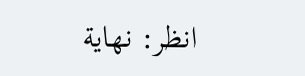انظر: نهاية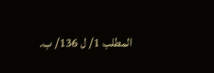المطلب 1/ ل 136/ ب.